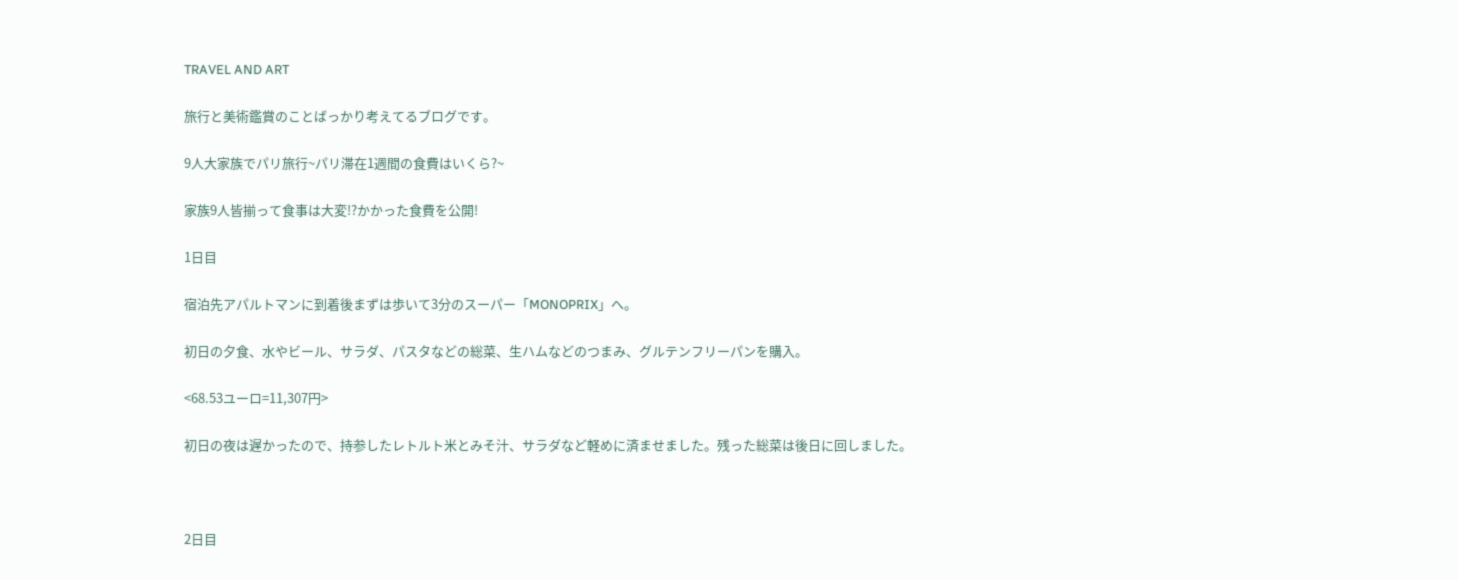TRAVEL AND ART

旅行と美術鑑賞のことばっかり考えてるブログです。

9人大家族でパリ旅行~パリ滞在1週間の食費はいくら?~

家族9人皆揃って食事は大変!?かかった食費を公開!

1日目

宿泊先アパルトマンに到着後まずは歩いて3分のスーパー「MONOPRIX」へ。

初日の夕食、水やビール、サラダ、パスタなどの総菜、生ハムなどのつまみ、グルテンフリーパンを購入。

<68.53ユーロ=11,307円>

初日の夜は遅かったので、持参したレトルト米とみそ汁、サラダなど軽めに済ませました。残った総菜は後日に回しました。



2日目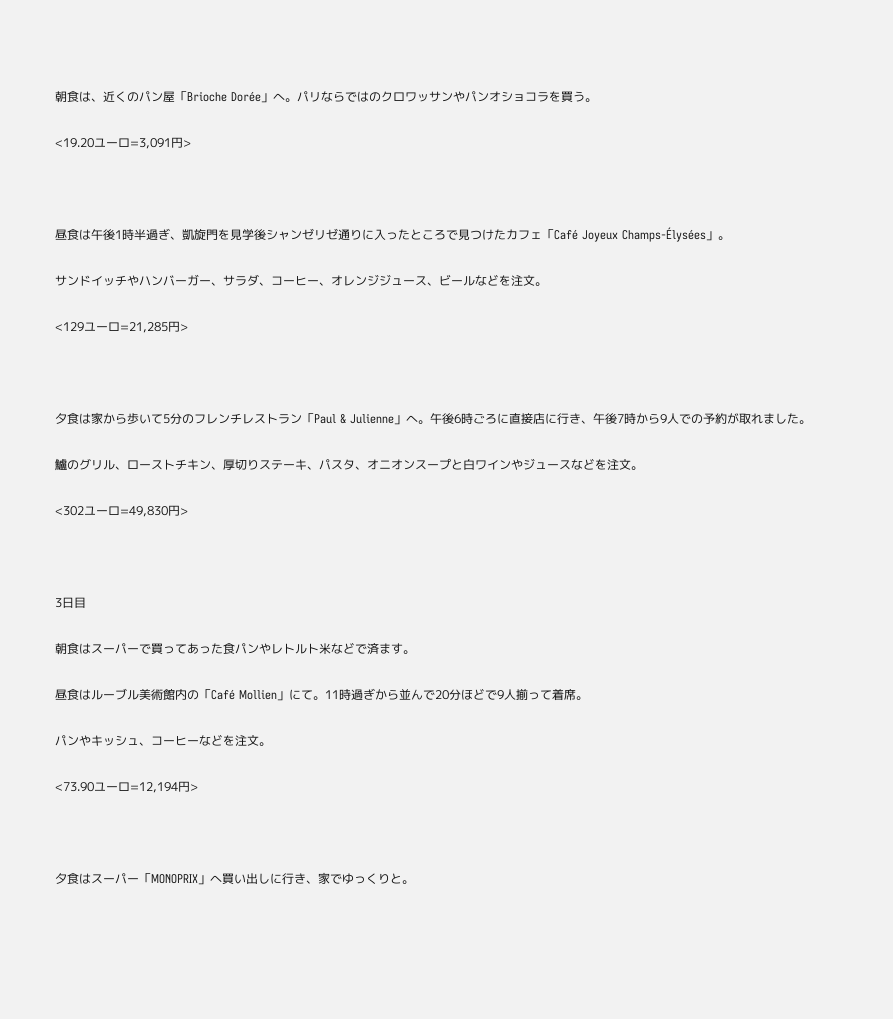朝食は、近くのパン屋「Brioche Dorée」へ。パリならではのクロワッサンやパンオショコラを買う。

<19.20ユーロ=3,091円>



昼食は午後1時半過ぎ、凱旋門を見学後シャンゼリゼ通りに入ったところで見つけたカフェ「Café Joyeux Champs-Élysées」。

サンドイッチやハンバーガー、サラダ、コーヒー、オレンジジュース、ビールなどを注文。

<129ユーロ=21,285円>



夕食は家から歩いて5分のフレンチレストラン「Paul & Julienne」へ。午後6時ごろに直接店に行き、午後7時から9人での予約が取れました。

鱸のグリル、ローストチキン、厚切りステーキ、パスタ、オニオンスープと白ワインやジュースなどを注文。

<302ユーロ=49,830円>



3日目

朝食はスーパーで買ってあった食パンやレトルト米などで済ます。

昼食はルーブル美術館内の「Café Mollien」にて。11時過ぎから並んで20分ほどで9人揃って着席。

パンやキッシュ、コーヒーなどを注文。

<73.90ユーロ=12,194円>



夕食はスーパー「MONOPRIX」へ買い出しに行き、家でゆっくりと。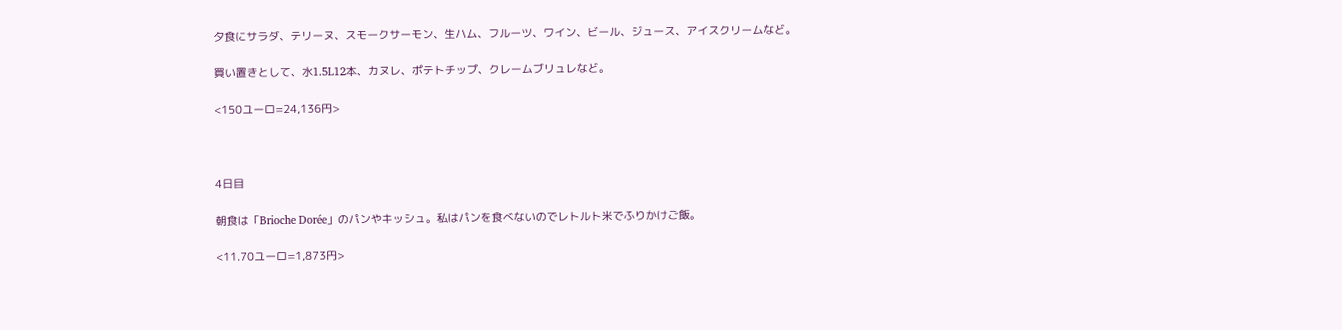夕食にサラダ、テリーヌ、スモークサーモン、生ハム、フルーツ、ワイン、ビール、ジュース、アイスクリームなど。

買い置きとして、水1.5L12本、カヌレ、ポテトチップ、クレームブリュレなど。

<150ユーロ=24,136円>



4日目

朝食は「Brioche Dorée」のパンやキッシュ。私はパンを食べないのでレトルト米でふりかけご飯。

<11.70ユーロ=1,873円>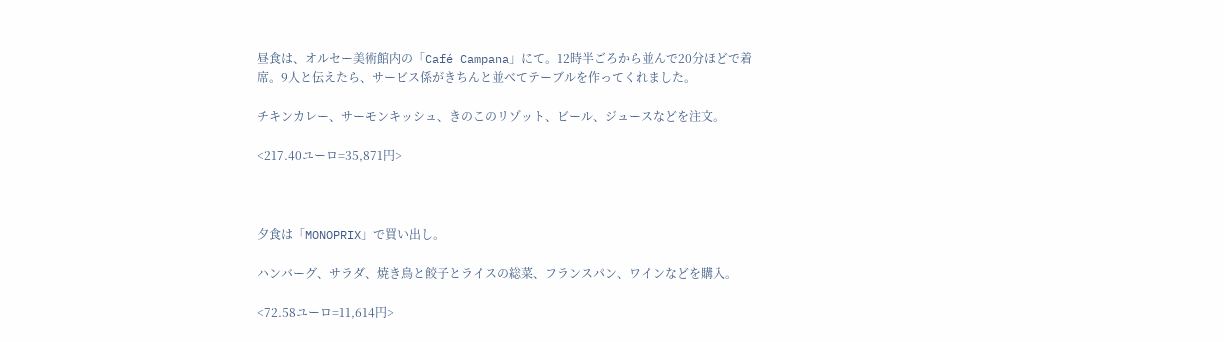昼食は、オルセー美術館内の「Café Campana」にて。12時半ごろから並んで20分ほどで着席。9人と伝えたら、サービス係がきちんと並べてテーブルを作ってくれました。

チキンカレー、サーモンキッシュ、きのこのリゾット、ビール、ジュースなどを注文。

<217.40ユーロ=35,871円>



夕食は「MONOPRIX」で買い出し。

ハンバーグ、サラダ、焼き鳥と餃子とライスの総菜、フランスパン、ワインなどを購入。

<72.58ユーロ=11,614円>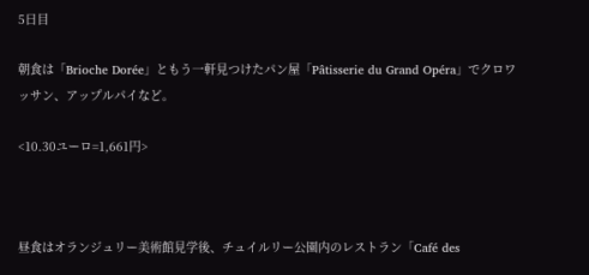5日目

朝食は「Brioche Dorée」ともう一軒見つけたパン屋「Pâtisserie du Grand Opéra」でクロワッサン、アップルパイなど。

<10.30ユーロ=1,661円>



昼食はオランジュリー美術館見学後、チュイルリー公園内のレストラン「Café des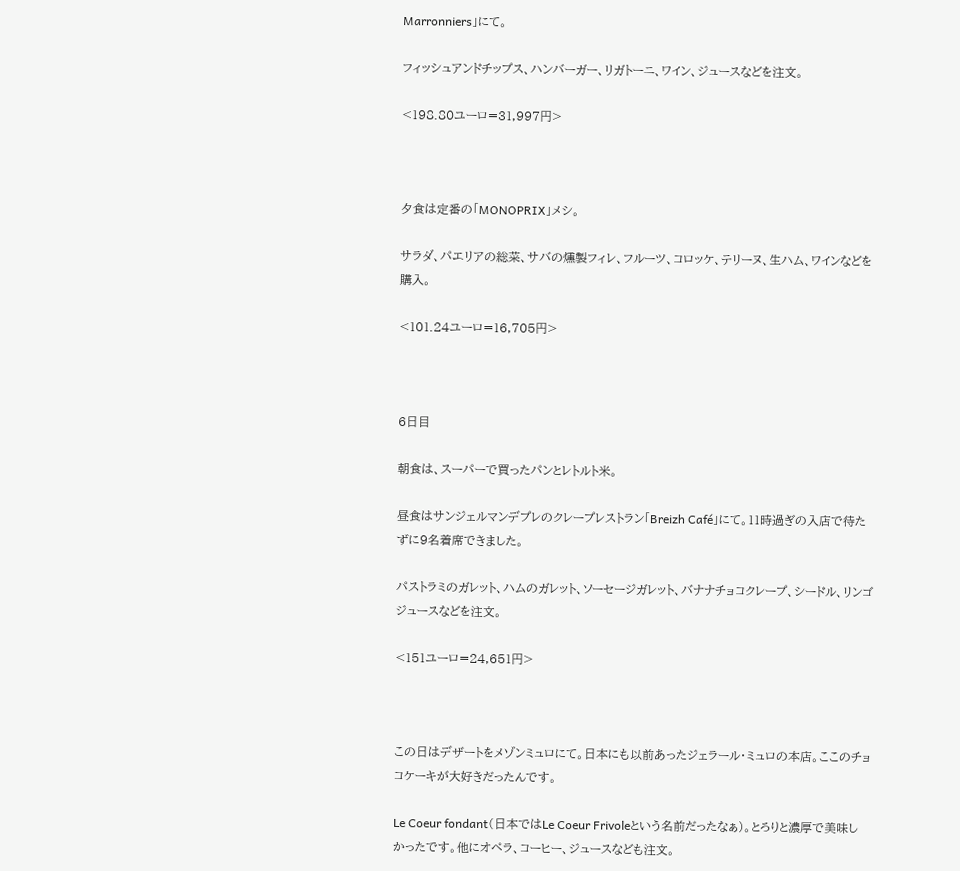Marronniers」にて。

フィッシュアンドチップス、ハンバーガー、リガトーニ、ワイン、ジュースなどを注文。

<198.80ユーロ=31,997円>



夕食は定番の「MONOPRIX」メシ。

サラダ、パエリアの総菜、サバの燻製フィレ、フルーツ、コロッケ、テリーヌ、生ハム、ワインなどを購入。

<101.24ユーロ=16,705円>



6日目

朝食は、スーパーで買ったパンとレトルト米。

昼食はサンジェルマンデプレのクレープレストラン「Breizh Café」にて。11時過ぎの入店で待たずに9名着席できました。

パストラミのガレット、ハムのガレット、ソーセージガレット、バナナチョコクレープ、シードル、リンゴジュースなどを注文。

<151ユーロ=24,651円>



この日はデザートをメゾンミュロにて。日本にも以前あったジェラール・ミュロの本店。ここのチョコケーキが大好きだったんです。

Le Coeur fondant(日本ではLe Coeur Frivoleという名前だったなぁ)。とろりと濃厚で美味しかったです。他にオペラ、コーヒー、ジュースなども注文。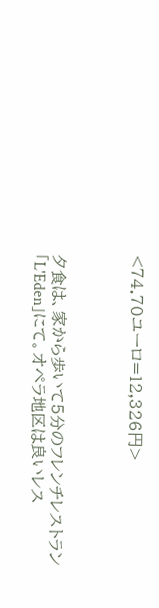<74.70ユーロ=12,326円>



夕食は、家から歩いて5分のフレンチレストラン「L'Eden」にて。オペラ地区は良いレス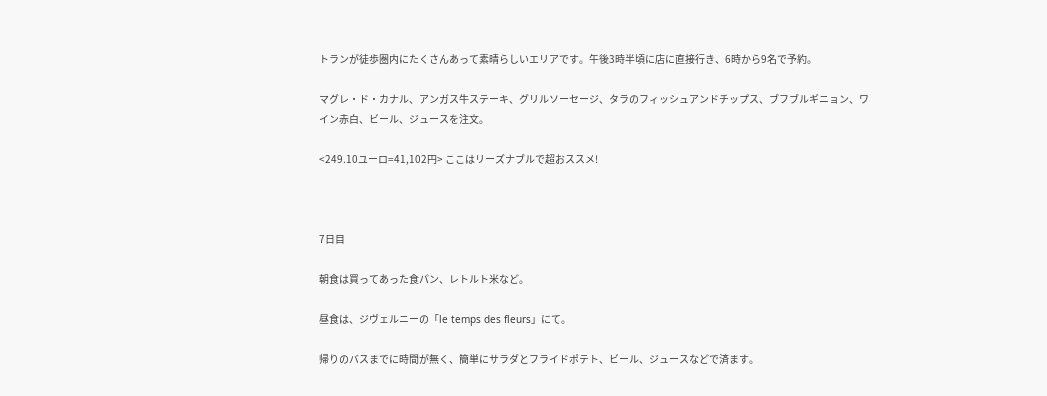トランが徒歩圏内にたくさんあって素晴らしいエリアです。午後3時半頃に店に直接行き、6時から9名で予約。

マグレ・ド・カナル、アンガス牛ステーキ、グリルソーセージ、タラのフィッシュアンドチップス、ブフブルギニョン、ワイン赤白、ビール、ジュースを注文。

<249.10ユーロ=41,102円> ここはリーズナブルで超おススメ!



7日目

朝食は買ってあった食パン、レトルト米など。

昼食は、ジヴェルニーの「le temps des fleurs」にて。

帰りのバスまでに時間が無く、簡単にサラダとフライドポテト、ビール、ジュースなどで済ます。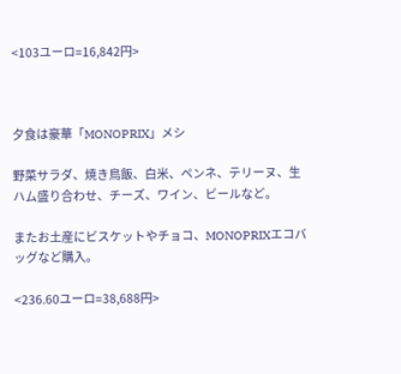<103ユーロ=16,842円>



夕食は豪華「MONOPRIX」メシ

野菜サラダ、焼き鳥飯、白米、ペンネ、テリーヌ、生ハム盛り合わせ、チーズ、ワイン、ビールなど。

またお土産にビスケットやチョコ、MONOPRIXエコバッグなど購入。

<236.60ユーロ=38,688円>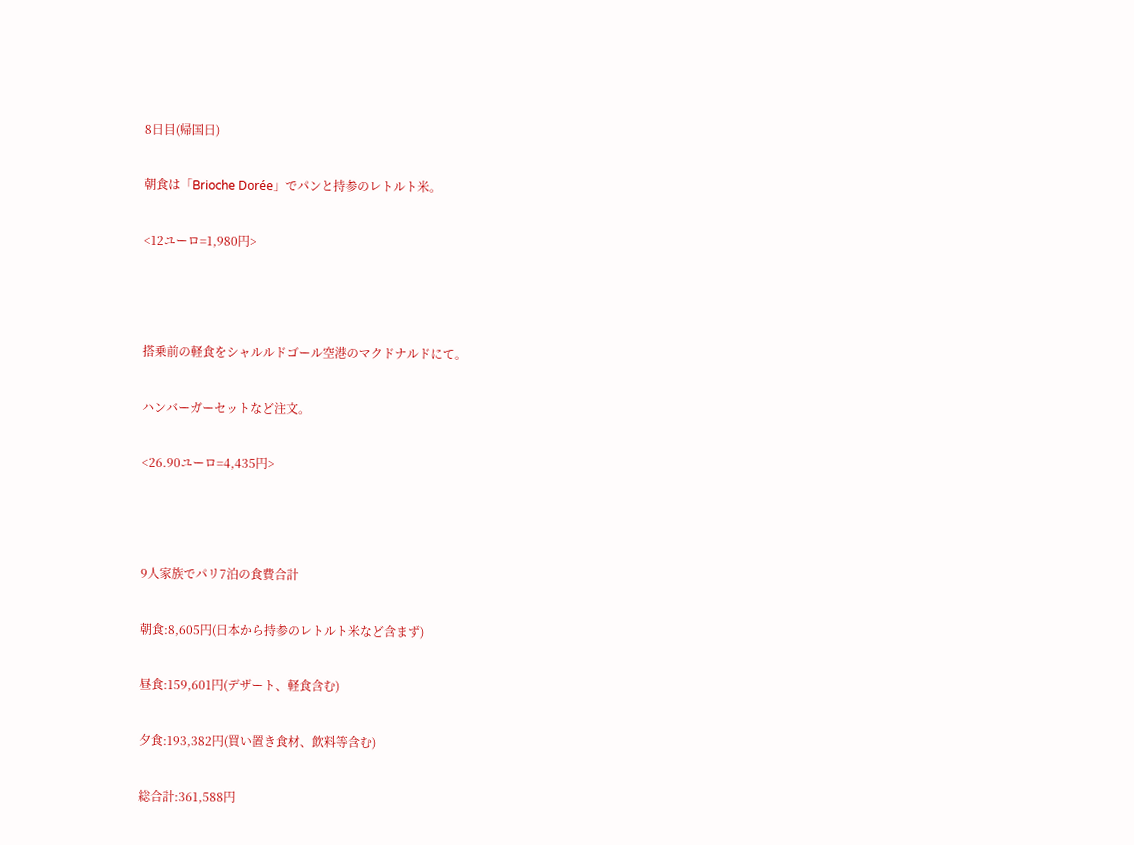8日目(帰国日)

朝食は「Brioche Dorée」でパンと持参のレトルト米。

<12ユーロ=1,980円>



搭乗前の軽食をシャルルドゴール空港のマクドナルドにて。

ハンバーガーセットなど注文。

<26.90ユーロ=4,435円>



9人家族でパリ7泊の食費合計

朝食:8,605円(日本から持参のレトルト米など含まず)

昼食:159,601円(デザート、軽食含む)

夕食:193,382円(買い置き食材、飲料等含む)

総合計:361,588円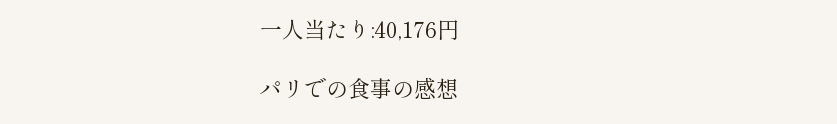一人当たり:40,176円

パリでの食事の感想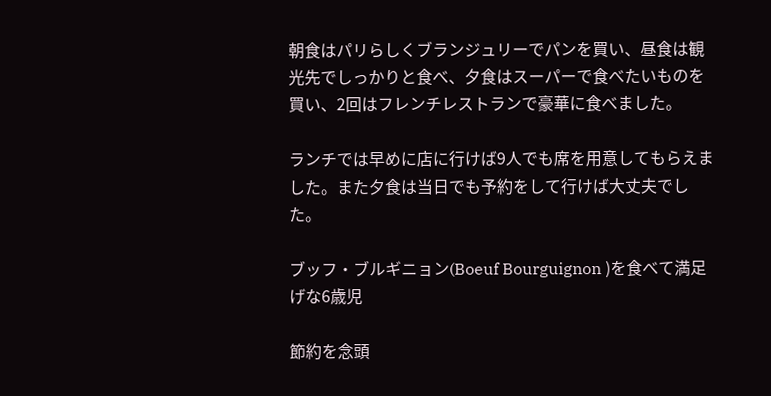朝食はパリらしくブランジュリーでパンを買い、昼食は観光先でしっかりと食べ、夕食はスーパーで食べたいものを買い、2回はフレンチレストランで豪華に食べました。

ランチでは早めに店に行けば9人でも席を用意してもらえました。また夕食は当日でも予約をして行けば大丈夫でした。

ブッフ・ブルギニョン(Boeuf Bourguignon )を食べて満足げな6歳児

節約を念頭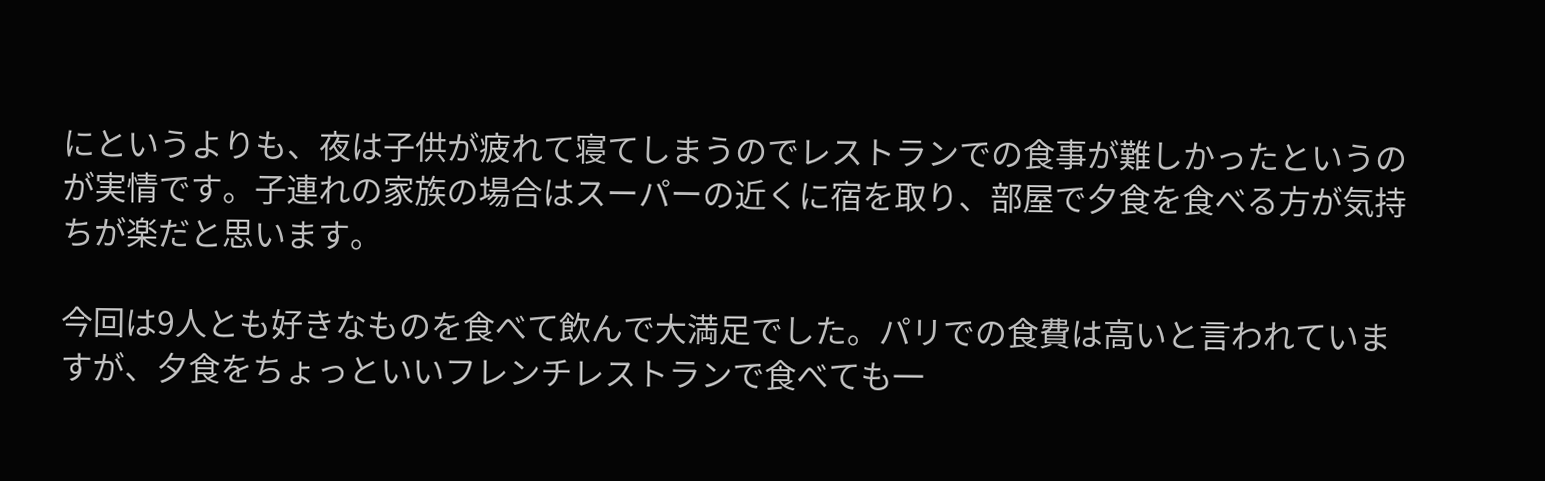にというよりも、夜は子供が疲れて寝てしまうのでレストランでの食事が難しかったというのが実情です。子連れの家族の場合はスーパーの近くに宿を取り、部屋で夕食を食べる方が気持ちが楽だと思います。

今回は9人とも好きなものを食べて飲んで大満足でした。パリでの食費は高いと言われていますが、夕食をちょっといいフレンチレストランで食べても一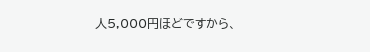人5,000円ほどですから、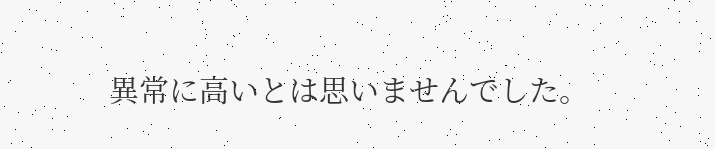異常に高いとは思いませんでした。